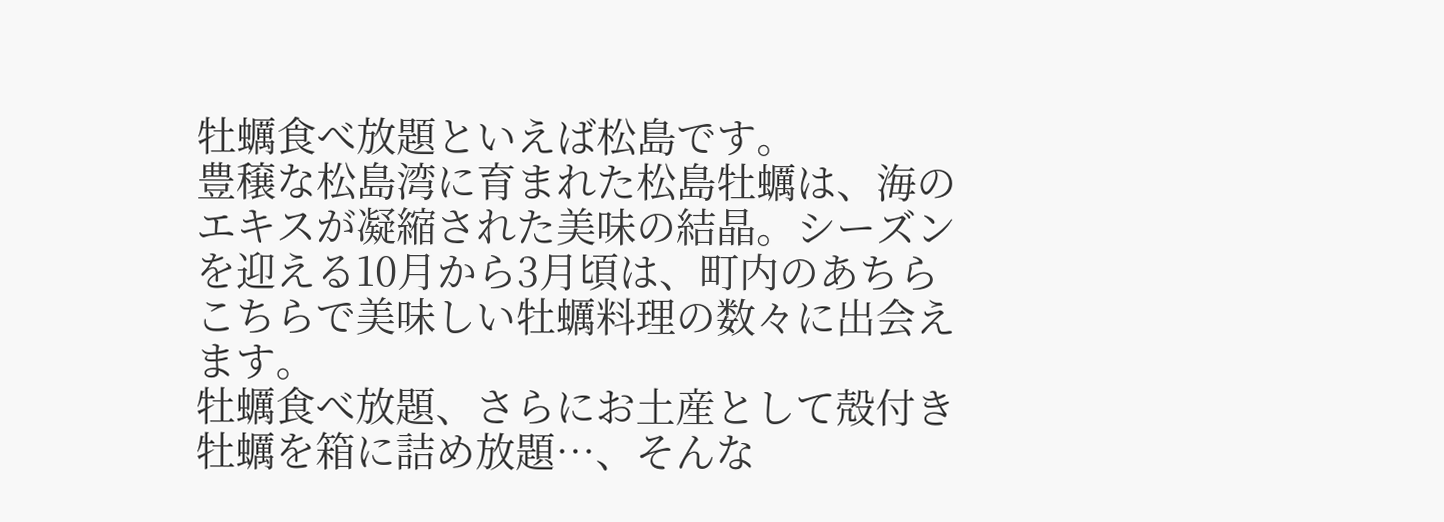牡蠣食べ放題といえば松島です。
豊穣な松島湾に育まれた松島牡蠣は、海のエキスが凝縮された美味の結晶。シーズンを迎える10月から3月頃は、町内のあちらこちらで美味しい牡蠣料理の数々に出会えます。
牡蠣食べ放題、さらにお土産として殻付き牡蠣を箱に詰め放題…、そんな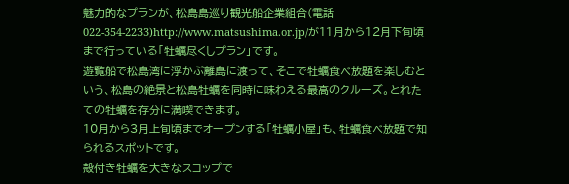魅力的なプランが、松島島巡り観光船企業組合(電話022-354-2233)http://www.matsushima.or.jp/が11月から12月下旬頃まで行っている「牡蠣尽くしプラン」です。
遊覧船で松島湾に浮かぶ離島に渡って、そこで牡蠣食べ放題を楽しむという、松島の絶景と松島牡蠣を同時に味わえる最高のクルーズ。とれたての牡蠣を存分に満喫できます。
10月から3月上旬頃までオープンする「牡蠣小屋」も、牡蠣食べ放題で知られるスポットです。
殻付き牡蠣を大きなスコップで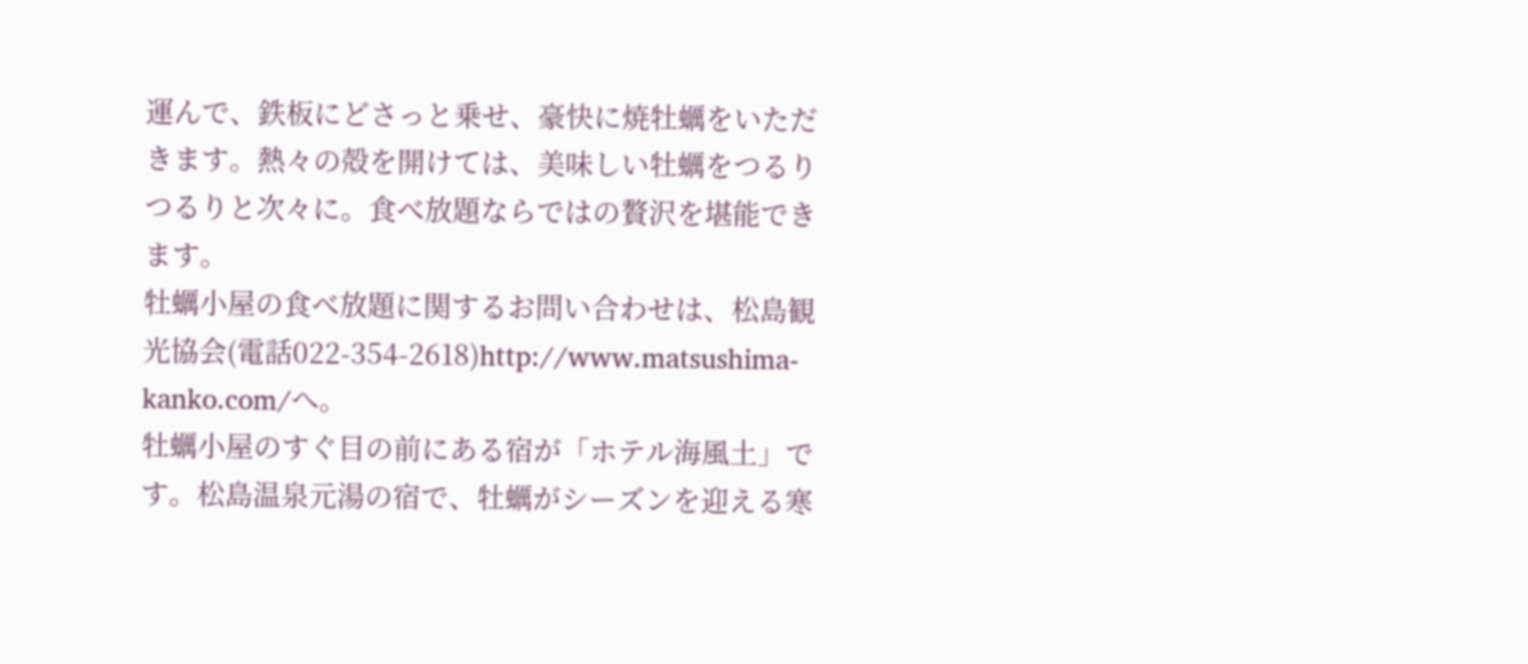運んで、鉄板にどさっと乗せ、豪快に焼牡蠣をいただきます。熱々の殻を開けては、美味しい牡蠣をつるりつるりと次々に。食べ放題ならではの贅沢を堪能できます。
牡蠣小屋の食べ放題に関するお問い合わせは、松島観光協会(電話022-354-2618)http://www.matsushima-kanko.com/へ。
牡蠣小屋のすぐ目の前にある宿が「ホテル海風土」です。松島温泉元湯の宿で、牡蠣がシーズンを迎える寒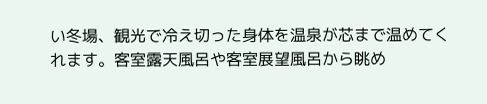い冬場、観光で冷え切った身体を温泉が芯まで温めてくれます。客室露天風呂や客室展望風呂から眺め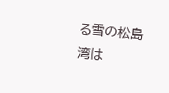る雪の松島湾は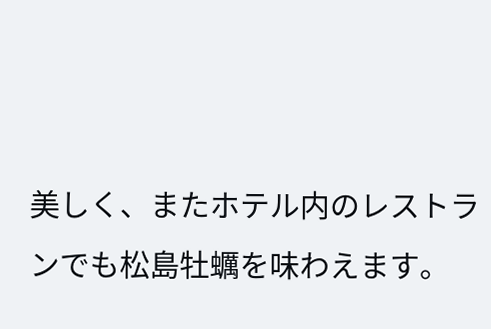美しく、またホテル内のレストランでも松島牡蠣を味わえます。